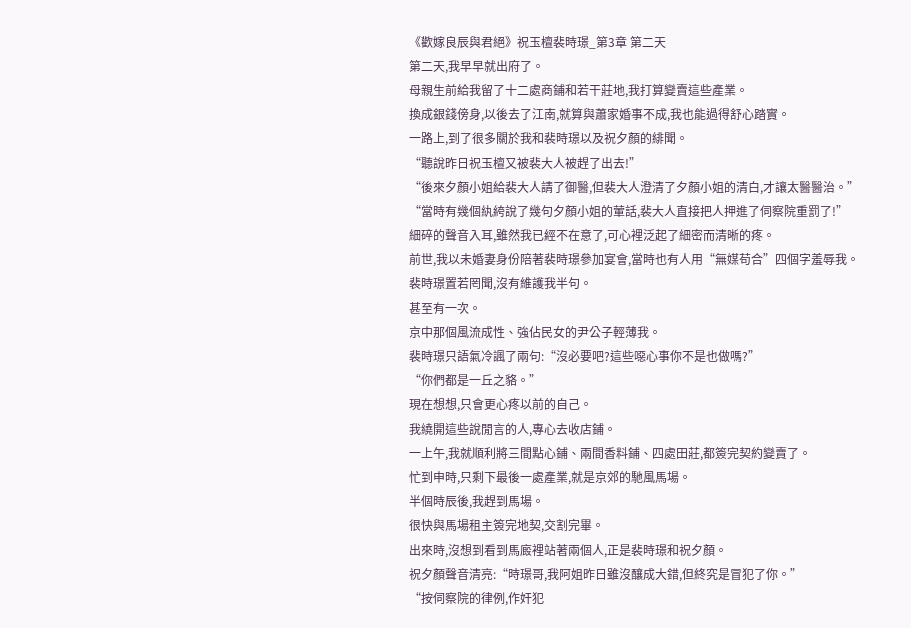《歡嫁良辰與君絕》祝玉檀裴時璟_第3章 第二天
第二天,我早早就出府了。
母親生前給我留了十二處商鋪和若干莊地,我打算變賣這些產業。
換成銀錢傍身,以後去了江南,就算與蕭家婚事不成,我也能過得舒心踏實。
一路上,到了很多關於我和裴時璟以及祝夕顏的緋聞。
“聽說昨日祝玉檀又被裴大人被趕了出去!”
“後來夕顏小姐給裴大人請了御醫,但裴大人澄清了夕顏小姐的清白,才讓太醫醫治。”
“當時有幾個紈絝說了幾句夕顏小姐的葷話,裴大人直接把人押進了伺察院重罰了!”
細碎的聲音入耳,雖然我已經不在意了,可心裡泛起了細密而清晰的疼。
前世,我以未婚妻身份陪著裴時璟參加宴會,當時也有人用“無媒苟合”四個字羞辱我。
裴時璟置若罔聞,沒有維護我半句。
甚至有一次。
京中那個風流成性、強佔民女的尹公子輕薄我。
裴時璟只語氣冷諷了兩句:“沒必要吧?這些噁心事你不是也做嗎?”
“你們都是一丘之貉。”
現在想想,只會更心疼以前的自己。
我繞開這些說閒言的人,專心去收店鋪。
一上午,我就順利將三間點心鋪、兩間香料鋪、四處田莊,都簽完契約變賣了。
忙到申時,只剩下最後一處產業,就是京郊的馳風馬場。
半個時辰後,我趕到馬場。
很快與馬場租主簽完地契,交割完畢。
出來時,沒想到看到馬廄裡站著兩個人,正是裴時璟和祝夕顏。
祝夕顏聲音清亮:“時璟哥,我阿姐昨日雖沒釀成大錯,但終究是冒犯了你。”
“按伺察院的律例,作奸犯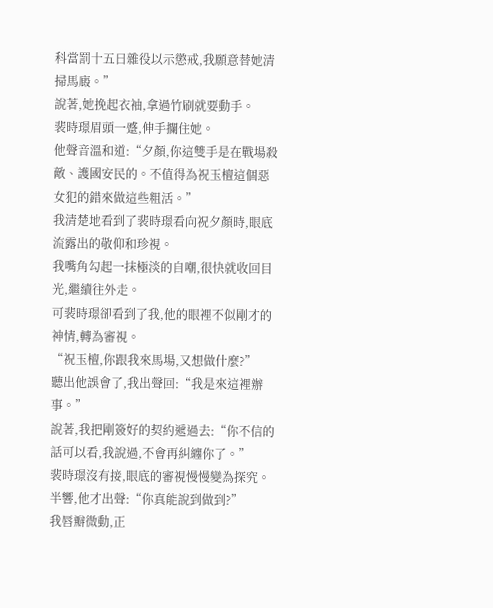科當罰十五日雜役以示懲戒,我願意替她清掃馬廄。”
說著,她挽起衣袖,拿過竹刷就要動手。
裴時璟眉頭一蹙,伸手攔住她。
他聲音溫和道:“夕顏,你這雙手是在戰場殺敵、護國安民的。不值得為祝玉檀這個惡女犯的錯來做這些粗活。”
我清楚地看到了裴時璟看向祝夕顏時,眼底流露出的敬仰和珍視。
我嘴角勾起一抹極淡的自嘲,很快就收回目光,繼續往外走。
可裴時璟卻看到了我,他的眼裡不似剛才的神情,轉為審視。
“祝玉檀,你跟我來馬場,又想做什麼?”
聽出他誤會了,我出聲回:“我是來這裡辦事。”
說著,我把剛簽好的契約遞過去:“你不信的話可以看,我說過,不會再糾纏你了。”
裴時璟沒有接,眼底的審視慢慢變為探究。
半響,他才出聲:“你真能說到做到?”
我唇瓣微動,正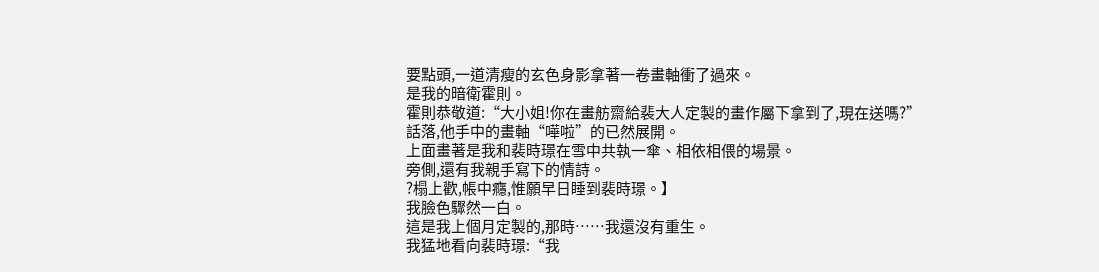要點頭,一道清瘦的玄色身影拿著一卷畫軸衝了過來。
是我的暗衛霍則。
霍則恭敬道:“大小姐!你在畫舫齋給裴大人定製的畫作屬下拿到了,現在送嗎?”
話落,他手中的畫軸“嘩啦”的已然展開。
上面畫著是我和裴時璟在雪中共執一傘、相依相偎的場景。
旁側,還有我親手寫下的情詩。
?榻上歡,帳中癮,惟願早日睡到裴時璟。】
我臉色驟然一白。
這是我上個月定製的,那時……我還沒有重生。
我猛地看向裴時璟:“我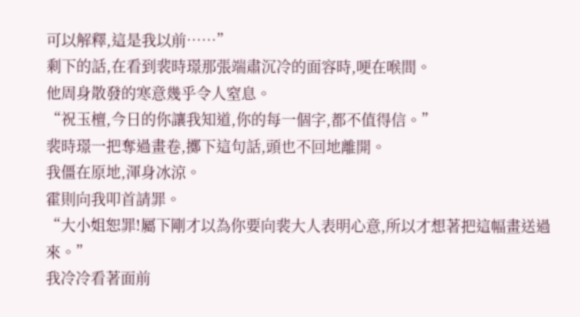可以解釋,這是我以前……”
剩下的話,在看到裴時璟那張端肅沉冷的面容時,哽在喉間。
他周身散發的寒意幾乎令人窒息。
“祝玉檀,今日的你讓我知道,你的每一個字,都不值得信。”
裴時璟一把奪過畫卷,擲下這句話,頭也不回地離開。
我僵在原地,渾身冰涼。
霍則向我叩首請罪。
“大小姐恕罪!屬下剛才以為你要向裴大人表明心意,所以才想著把這幅畫送過來。”
我冷冷看著面前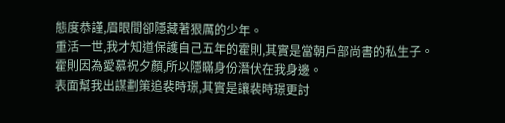態度恭謹,眉眼間卻隱藏著狠厲的少年。
重活一世,我才知道保護自己五年的霍則,其實是當朝戶部尚書的私生子。
霍則因為愛慕祝夕顏,所以隱瞞身份潛伏在我身邊。
表面幫我出謀劃策追裴時璟,其實是讓裴時璟更討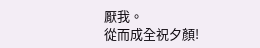厭我。
從而成全祝夕顏!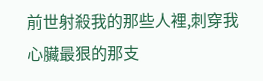前世射殺我的那些人裡,刺穿我心臟最狠的那支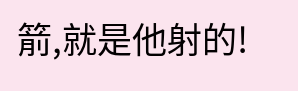箭,就是他射的!